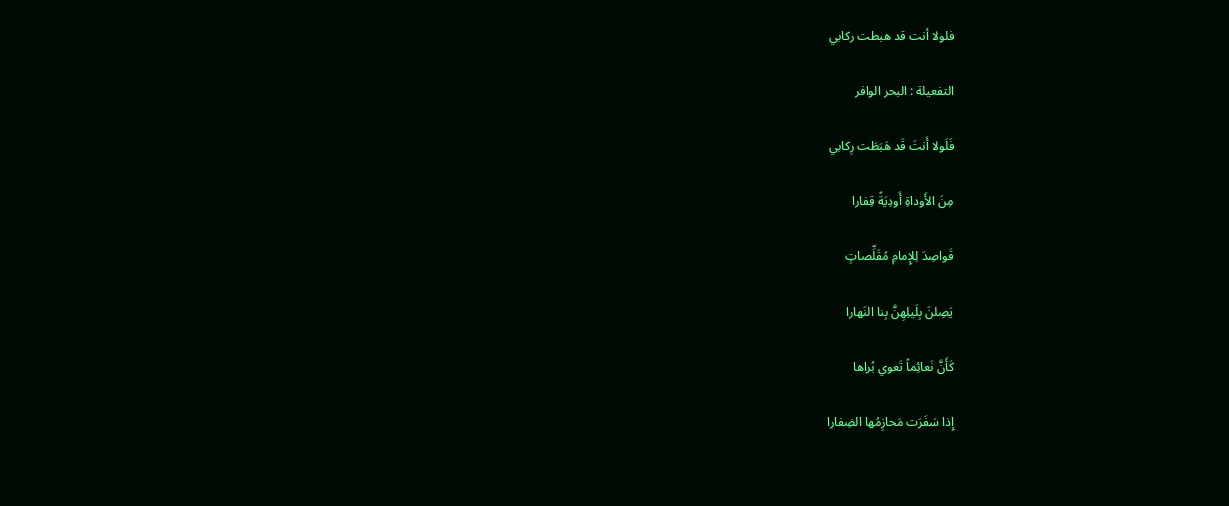فلولا أنت قد هبطت ركابي

التفعيلة : البحر الوافر

فَلَولا أَنتَ قَد هَبَطَت رِكابي

مِنَ الأَوداةِ أَودِيَةً قِفارا

قَواصِدَ لِلإِمامِ مُقَلِّصاتٍ

يَصِلنَ بِلَيلِهِنَّ بِنا النَهارا

كَأَنَّ نَعائِماً تَعوي بُراها

إِذا سَفَرَت مَحازِمُها الضِفارا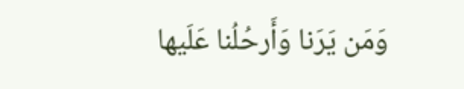وَمَن يَرَنا وَأَرحُلُنا عَلَيها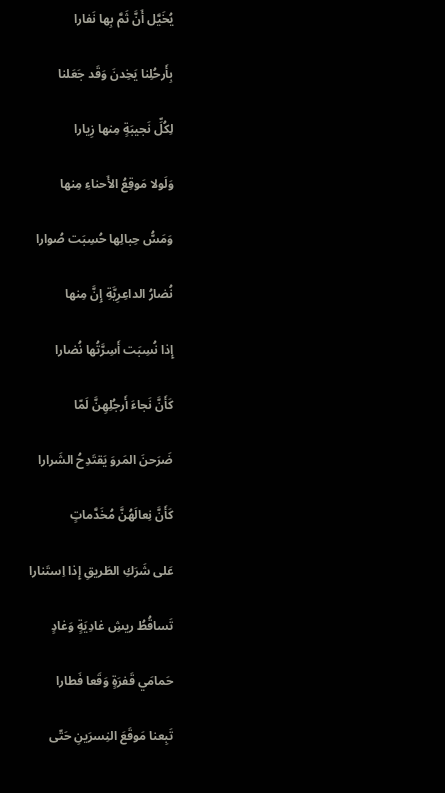يُخَيَّل أَنَّ ثَمَّ بِها نَفارا

بِأَرحُلِنا يَخِدنَ وَقَد جَعَلنا

لِكُلِّ نَجيبَةٍ مِنها زِيارا

وَلَولا مَوقِعُ الأَحناءِ مِنها

وَمَسُّ حِبالِها حُسِبَت صُوارا

نُضارُ الداعِرِيَّةِ إِنَّ مِنها

إِذا نُسِبَت أَسِرَّتُها نُضارا

كَأَنَّ نَجاءَ أَرجُلِهِنَّ لَمّا

ضَرَحنَ المَروَ يَقتَدِحُ الشَرارا

كَأَنَّ نِعالَهُنَّ مُخَدَّماتٍ

عَلى شَرَكِ الطَريقِ إِذا اِستَنارا

تَساقُطُ ريشِ غادِيَةٍ وَغادٍ

حَمامَي قَفرَةٍ وَقَعا فَطارا

تَبِعنا مَوقَعَ النِسرَينِ حَتّى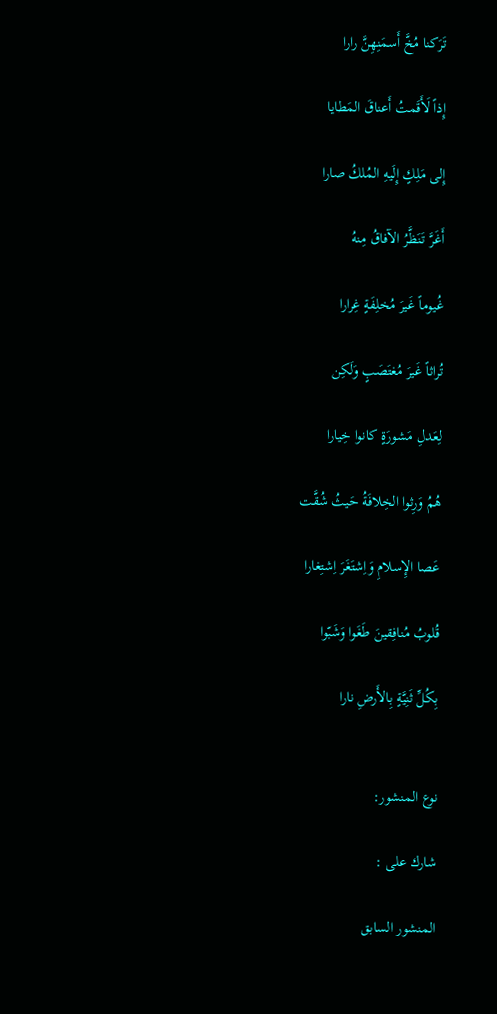تَرَكنا مُخَّ أَسمَنِهِنَّ رارا

إِذاً لَأَقَمتُ أَعناقَ المَطايا

إِلى مَلِكٍ إِلَيهِ المُلكُ صارا

أَغَرَّ تَنَظَّرُ الآفاقُ مِنهُ

غُيوماً غَيرَ مُخلِفَةٍ غِرارا

تُراثاً غَيرَ مُغتَصَبٍ وَلَكِن

لِعَدلِ مَشورَةٍ كانوا خِيارا

هُمُ وَرِثوا الخِلافَةُ حَيثُ شُقَّت

عَصا الإِسلامِ وَاِشتَغَرَ اِشتِغارا

قُلوبُ مُنافِقينَ طَغَوا وَشَبّوا

بِكُلِّ ثَنِيَّةٍ بِالأَرضِ نارا


نوع المنشور:

شارك على :

المنشور السابق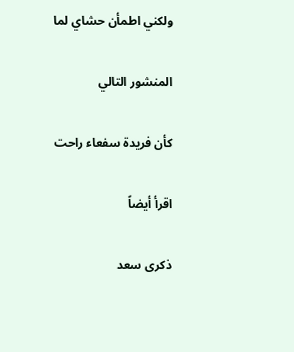ولكني اطمأن حشاي لما

المنشور التالي

كأن فريدة سفعاء راحت

اقرأ أيضاً

ذكرى سعد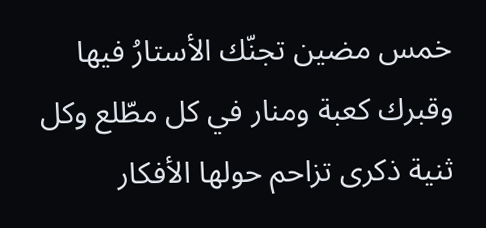خمس مضين تجنّك الأستارُ فيها وقبرك كعبة ومنار في كل مطّلع وكل ثنية ذكرى تزاحم حولها الأفكار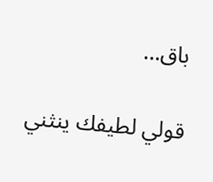باق…

قولي لطيفك ينثني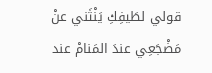قولي لطَيفِكِ يَنْثَني عنْ مَضْجَعِي عندَ المَنامْ عند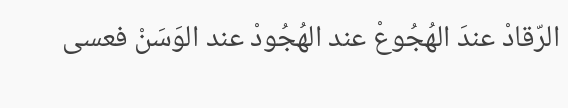الرّقادْ عندَ الهُجُوعْ عند الهُجُودْ عند الوَسَنْ فعسى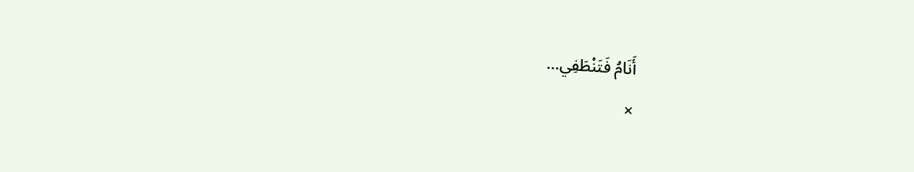أَنَامُ فَتَنْطَفِي…
×